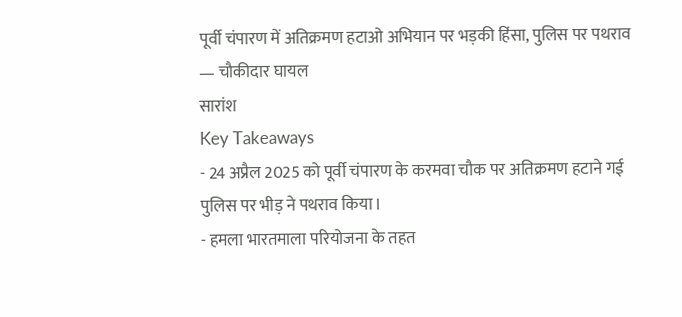पूर्वी चंपारण में अतिक्रमण हटाओ अभियान पर भड़की हिंसा, पुलिस पर पथराव — चौकीदार घायल
सारांश
Key Takeaways
- 24 अप्रैल 2025 को पूर्वी चंपारण के करमवा चौक पर अतिक्रमण हटाने गई पुलिस पर भीड़ ने पथराव किया।
- हमला भारतमाला परियोजना के तहत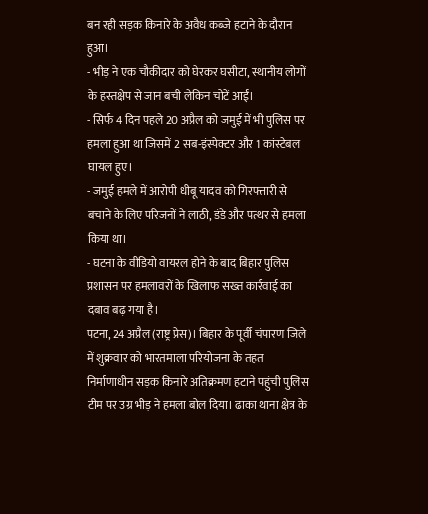बन रही सड़क किनारे के अवैध कब्जे हटाने के दौरान हुआ।
- भीड़ ने एक चौकीदार को घेरकर घसीटा, स्थानीय लोगों के हस्तक्षेप से जान बची लेकिन चोटें आईं।
- सिर्फ 4 दिन पहले 20 अप्रैल को जमुई में भी पुलिस पर हमला हुआ था जिसमें 2 सब-इंस्पेक्टर और 1 कांस्टेबल घायल हुए।
- जमुई हमले में आरोपी धीबू यादव को गिरफ्तारी से बचाने के लिए परिजनों ने लाठी, डंडे और पत्थर से हमला किया था।
- घटना के वीडियो वायरल होने के बाद बिहार पुलिस प्रशासन पर हमलावरों के खिलाफ सख्त कार्रवाई का दबाव बढ़ गया है।
पटना, 24 अप्रैल (राष्ट्र प्रेस)। बिहार के पूर्वी चंपारण जिले में शुक्रवार को भारतमाला परियोजना के तहत निर्माणाधीन सड़क किनारे अतिक्रमण हटाने पहुंची पुलिस टीम पर उग्र भीड़ ने हमला बोल दिया। ढाका थाना क्षेत्र के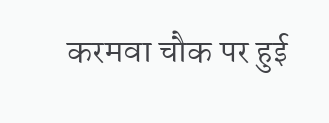करमवा चौक पर हुई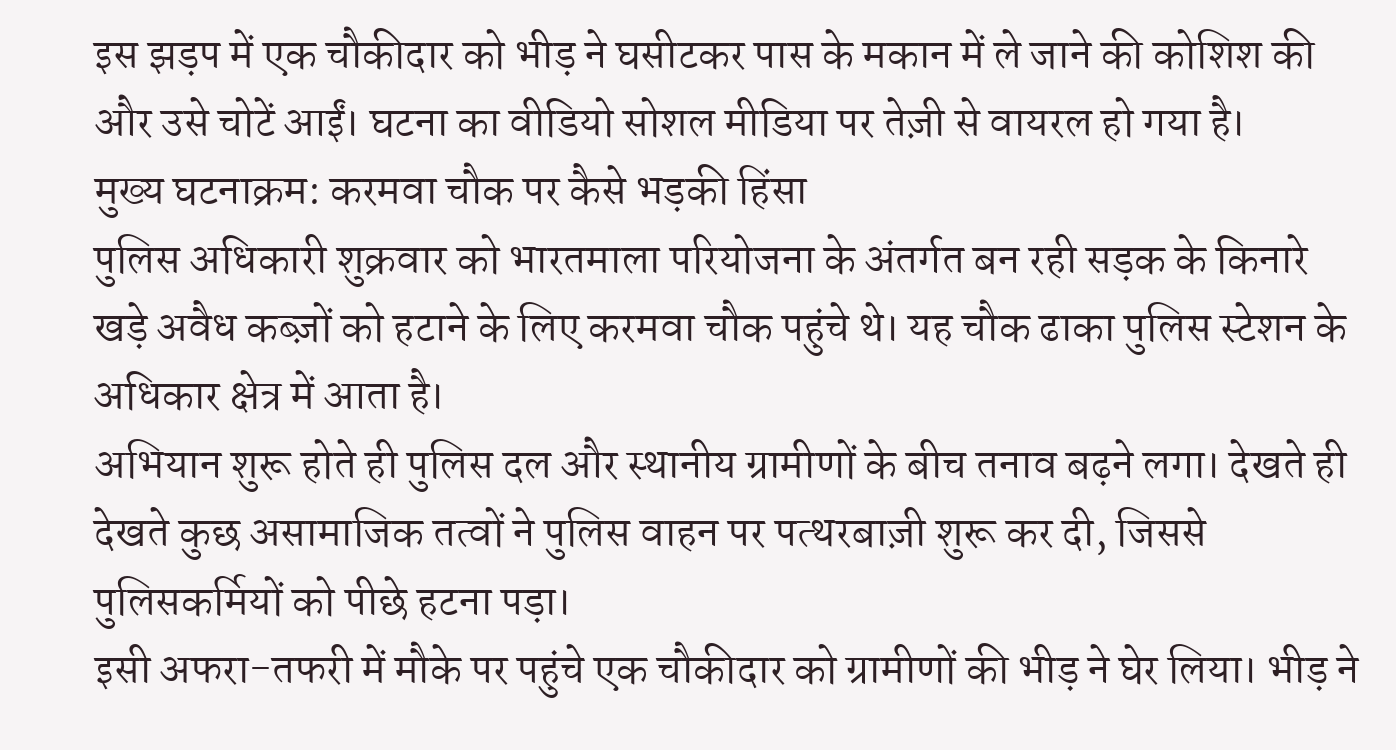इस झड़प में एक चौकीदार को भीड़ ने घसीटकर पास के मकान में ले जाने की कोशिश की और उसे चोटें आईं। घटना का वीडियो सोशल मीडिया पर तेज़ी से वायरल हो गया है।
मुख्य घटनाक्रम: करमवा चौक पर कैसे भड़की हिंसा
पुलिस अधिकारी शुक्रवार को भारतमाला परियोजना के अंतर्गत बन रही सड़क के किनारे खड़े अवैध कब्ज़ों को हटाने के लिए करमवा चौक पहुंचे थे। यह चौक ढाका पुलिस स्टेशन के अधिकार क्षेत्र में आता है।
अभियान शुरू होते ही पुलिस दल और स्थानीय ग्रामीणों के बीच तनाव बढ़ने लगा। देखते ही देखते कुछ असामाजिक तत्वों ने पुलिस वाहन पर पत्थरबाज़ी शुरू कर दी, जिससे पुलिसकर्मियों को पीछे हटना पड़ा।
इसी अफरा-तफरी में मौके पर पहुंचे एक चौकीदार को ग्रामीणों की भीड़ ने घेर लिया। भीड़ ने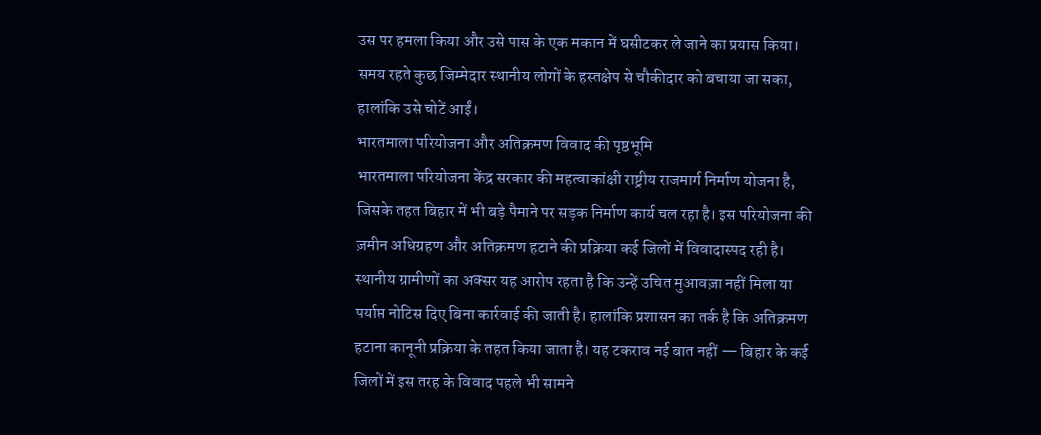उस पर हमला किया और उसे पास के एक मकान में घसीटकर ले जाने का प्रयास किया। समय रहते कुछ जिम्मेदार स्थानीय लोगों के हस्तक्षेप से चौकीदार को बचाया जा सका, हालांकि उसे चोटें आईं।
भारतमाला परियोजना और अतिक्रमण विवाद की पृष्ठभूमि
भारतमाला परियोजना केंद्र सरकार की महत्वाकांक्षी राष्ट्रीय राजमार्ग निर्माण योजना है, जिसके तहत बिहार में भी बड़े पैमाने पर सड़क निर्माण कार्य चल रहा है। इस परियोजना की ज़मीन अधिग्रहण और अतिक्रमण हटाने की प्रक्रिया कई जिलों में विवादास्पद रही है।
स्थानीय ग्रामीणों का अक्सर यह आरोप रहता है कि उन्हें उचित मुआवज़ा नहीं मिला या पर्याप्त नोटिस दिए बिना कार्रवाई की जाती है। हालांकि प्रशासन का तर्क है कि अतिक्रमण हटाना कानूनी प्रक्रिया के तहत किया जाता है। यह टकराव नई बात नहीं — बिहार के कई जिलों में इस तरह के विवाद पहले भी सामने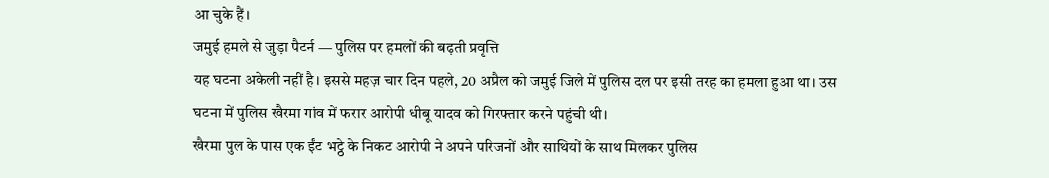आ चुके हैं।
जमुई हमले से जुड़ा पैटर्न — पुलिस पर हमलों की बढ़ती प्रवृत्ति
यह घटना अकेली नहीं है। इससे महज़ चार दिन पहले, 20 अप्रैल को जमुई जिले में पुलिस दल पर इसी तरह का हमला हुआ था। उस घटना में पुलिस खैरमा गांव में फरार आरोपी धीबू यादव को गिरफ्तार करने पहुंची थी।
खैरमा पुल के पास एक ईंट भट्ठे के निकट आरोपी ने अपने परिजनों और साथियों के साथ मिलकर पुलिस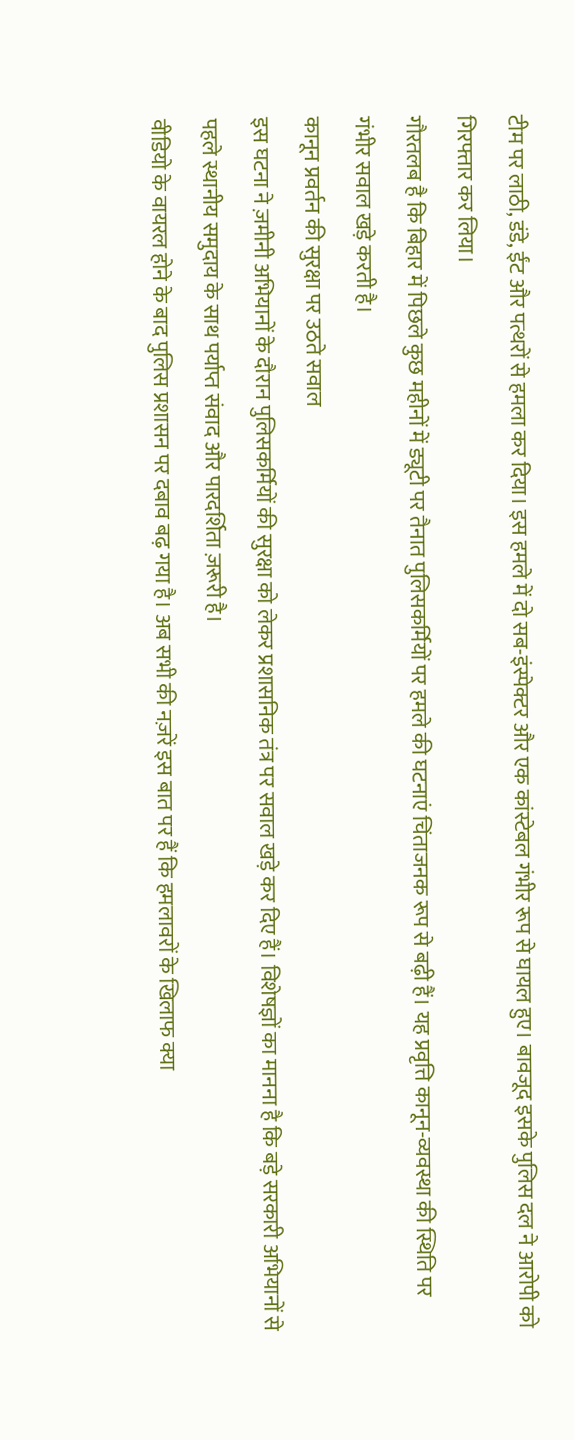टीम पर लाठी, डंडे, ईंट और पत्थरों से हमला कर दिया। इस हमले में दो सब-इंस्पेक्टर और एक कांस्टेबल गंभीर रूप से घायल हुए। बावजूद इसके पुलिस दल ने आरोपी को गिरफ्तार कर लिया।
गौरतलब है कि बिहार में पिछले कुछ महीनों में ड्यूटी पर तैनात पुलिसकर्मियों पर हमले की घटनाएं चिंताजनक रूप से बढ़ी हैं। यह प्रवृत्ति कानून-व्यवस्था की स्थिति पर गंभीर सवाल खड़े करती है।
कानून प्रवर्तन की सुरक्षा पर उठते सवाल
इस घटना ने ज़मीनी अभियानों के दौरान पुलिसकर्मियों की सुरक्षा को लेकर प्रशासनिक तंत्र पर सवाल खड़े कर दिए हैं। विशेषज्ञों का मानना है कि बड़े सरकारी अभियानों से पहले स्थानीय समुदाय के साथ पर्याप्त संवाद और पारदर्शिता ज़रूरी है।
वीडियो के वायरल होने के बाद पुलिस प्रशासन पर दबाव बढ़ गया है। अब सभी की नज़रें इस बात पर हैं कि हमलावरों के खिलाफ क्या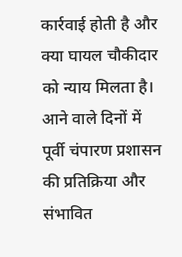कार्रवाई होती है और क्या घायल चौकीदार को न्याय मिलता है।
आने वाले दिनों में पूर्वी चंपारण प्रशासन की प्रतिक्रिया और संभावित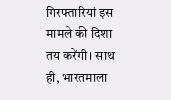गिरफ्तारियां इस मामले की दिशा तय करेंगी। साथ ही, भारतमाला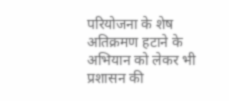परियोजना के शेष अतिक्रमण हटाने के अभियान को लेकर भी प्रशासन की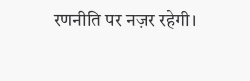रणनीति पर नज़र रहेगी।